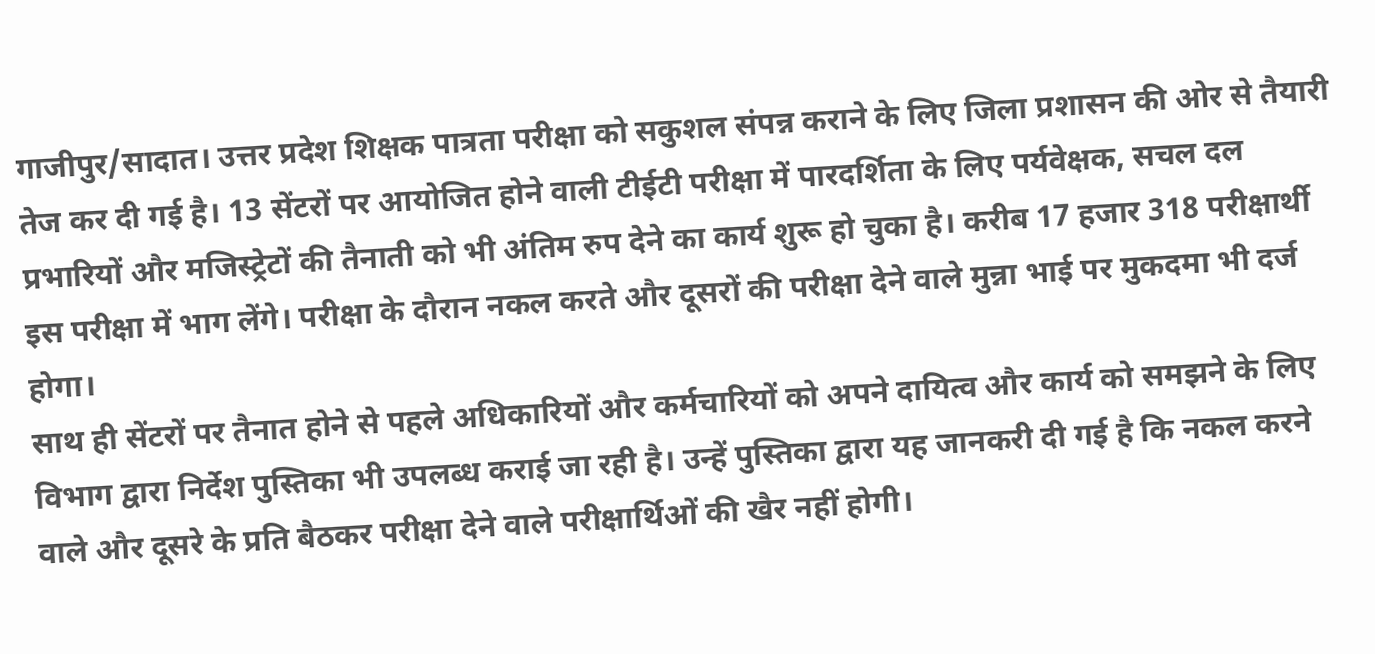गाजीपुर/सादात। उत्तर प्रदेश शिक्षक पात्रता परीक्षा को सकुशल संपन्न कराने के लिए जिला प्रशासन की ओर से तैयारी तेज कर दी गई है। 13 सेंटरों पर आयोजित होने वाली टीईटी परीक्षा में पारदर्शिता के लिए पर्यवेक्षक, सचल दल प्रभारियों और मजिस्ट्रेटों की तैनाती को भी अंतिम रुप देने का कार्य शुरू हो चुका है। करीब 17 हजार 318 परीक्षार्थी इस परीक्षा में भाग लेंगे। परीक्षा के दौरान नकल करते और दूसरों की परीक्षा देने वाले मुन्ना भाई पर मुकदमा भी दर्ज होगा।
साथ ही सेंटरों पर तैनात होने से पहले अधिकारियों और कर्मचारियों को अपने दायित्व और कार्य को समझने के लिए विभाग द्वारा निर्देश पुस्तिका भी उपलब्ध कराई जा रही है। उन्हें पुस्तिका द्वारा यह जानकरी दी गई है कि नकल करने वाले और दूसरे के प्रति बैठकर परीक्षा देने वाले परीक्षार्थिओं की खैर नहीं होगी।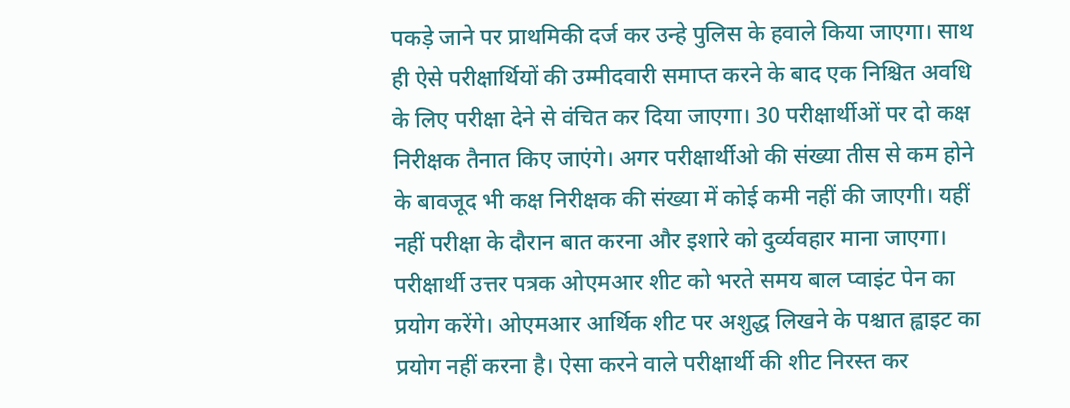पकड़े जाने पर प्राथमिकी दर्ज कर उन्हे पुलिस के हवाले किया जाएगा। साथ ही ऐसे परीक्षार्थियों की उम्मीदवारी समाप्त करने के बाद एक निश्चित अवधि के लिए परीक्षा देने से वंचित कर दिया जाएगा। 30 परीक्षार्थीओं पर दो कक्ष निरीक्षक तैनात किए जाएंगे। अगर परीक्षार्थीओ की संख्या तीस से कम होने के बावजूद भी कक्ष निरीक्षक की संख्या में कोई कमी नहीं की जाएगी। यहीं नहीं परीक्षा के दौरान बात करना और इशारे को दुर्व्यवहार माना जाएगा। परीक्षार्थी उत्तर पत्रक ओएमआर शीट को भरते समय बाल प्वाइंट पेन का प्रयोग करेंगे। ओएमआर आर्थिक शीट पर अशुद्ध लिखने के पश्चात ह्वाइट का प्रयोग नहीं करना है। ऐसा करने वाले परीक्षार्थी की शीट निरस्त कर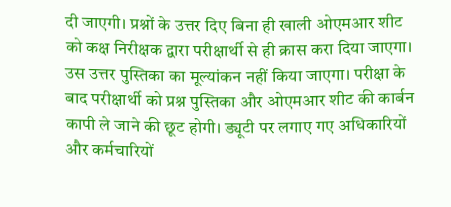दी जाएगी। प्रश्नों के उत्तर दिए बिना ही खाली ओएमआर शीट को कक्ष निरीक्षक द्वारा परीक्षार्थी से ही क्रास करा दिया जाएगा। उस उत्तर पुस्तिका का मूल्यांकन नहीं किया जाएगा। परीक्षा के बाद परीक्षार्थी को प्रश्न पुस्तिका और ओएमआर शीट की कार्बन कापी ले जाने की छूट होगी। ड्यूटी पर लगाए गए अधिकारियों और कर्मचारियों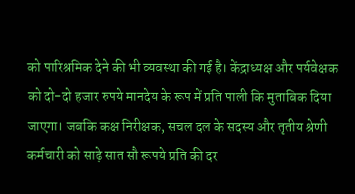को पारिश्रमिक देने की भी व्यवस्था की गई है। केंद्राध्यक्ष और पर्यवेक्षक को दो-दो हजार रुपये मानदेय के रूप में प्रति पाली कि मुताबिक दिया जाएगा। जबकि कक्ष निरीक्षक, सचल दल के सदस्य और तृतीय श्रेणी कर्मचारी को साढ़े सात सौ रूपये प्रति की दर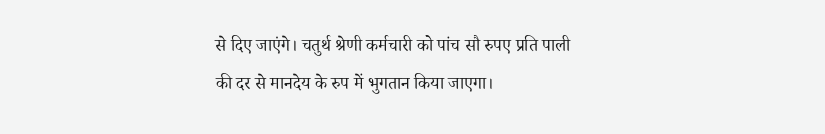से दिए जाएंगे। चतुर्थ श्रेणी कर्मचारी को पांच सौ रुपए प्रति पाली की दर से मानदेय के रुप में भुगतान किया जाएगा।